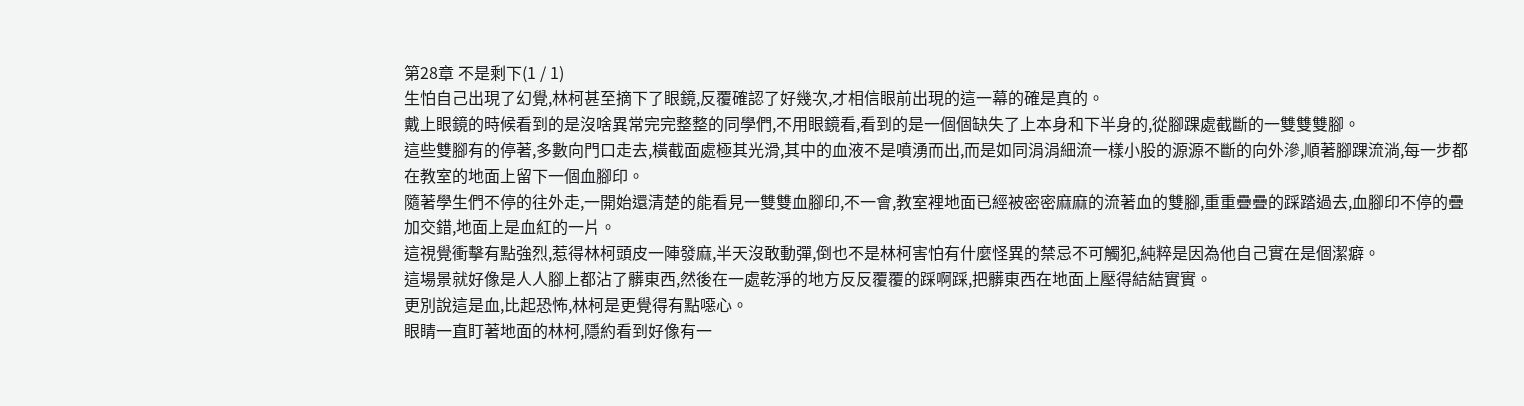第28章 不是剩下(1 / 1)
生怕自己出現了幻覺,林柯甚至摘下了眼鏡,反覆確認了好幾次,才相信眼前出現的這一幕的確是真的。
戴上眼鏡的時候看到的是沒啥異常完完整整的同學們,不用眼鏡看,看到的是一個個缺失了上本身和下半身的,從腳踝處截斷的一雙雙雙腳。
這些雙腳有的停著,多數向門口走去,橫截面處極其光滑,其中的血液不是噴湧而出,而是如同涓涓細流一樣小股的源源不斷的向外滲,順著腳踝流淌,每一步都在教室的地面上留下一個血腳印。
隨著學生們不停的往外走,一開始還清楚的能看見一雙雙血腳印,不一會,教室裡地面已經被密密麻麻的流著血的雙腳,重重疊疊的踩踏過去,血腳印不停的疊加交錯,地面上是血紅的一片。
這視覺衝擊有點強烈,惹得林柯頭皮一陣發麻,半天沒敢動彈,倒也不是林柯害怕有什麼怪異的禁忌不可觸犯,純粹是因為他自己實在是個潔癖。
這場景就好像是人人腳上都沾了髒東西,然後在一處乾淨的地方反反覆覆的踩啊踩,把髒東西在地面上壓得結結實實。
更別說這是血,比起恐怖,林柯是更覺得有點噁心。
眼睛一直盯著地面的林柯,隱約看到好像有一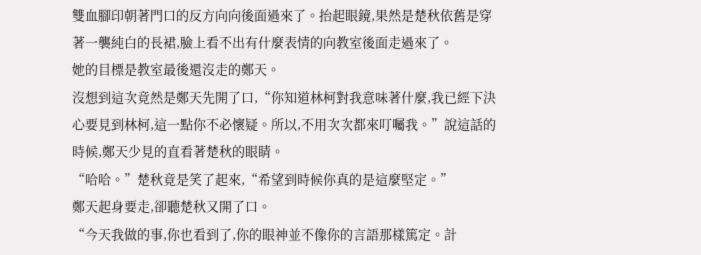雙血腳印朝著門口的反方向向後面過來了。抬起眼鏡,果然是楚秋依舊是穿著一襲純白的長裙,臉上看不出有什麼表情的向教室後面走過來了。
她的目標是教室最後還沒走的鄭天。
沒想到這次竟然是鄭天先開了口,“你知道林柯對我意味著什麼,我已經下決心要見到林柯,這一點你不必懷疑。所以,不用次次都來叮囑我。”說這話的時候,鄭天少見的直看著楚秋的眼睛。
“哈哈。”楚秋竟是笑了起來,“希望到時候你真的是這麼堅定。”
鄭天起身要走,卻聽楚秋又開了口。
“今天我做的事,你也看到了,你的眼神並不像你的言語那樣篤定。計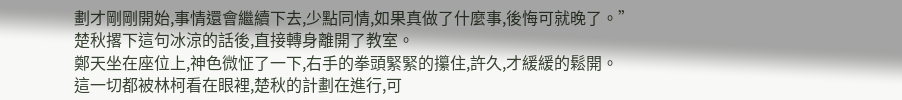劃才剛剛開始,事情還會繼續下去,少點同情,如果真做了什麼事,後悔可就晚了。”
楚秋撂下這句冰涼的話後,直接轉身離開了教室。
鄭天坐在座位上,神色微怔了一下,右手的拳頭緊緊的攥住,許久,才緩緩的鬆開。
這一切都被林柯看在眼裡,楚秋的計劃在進行,可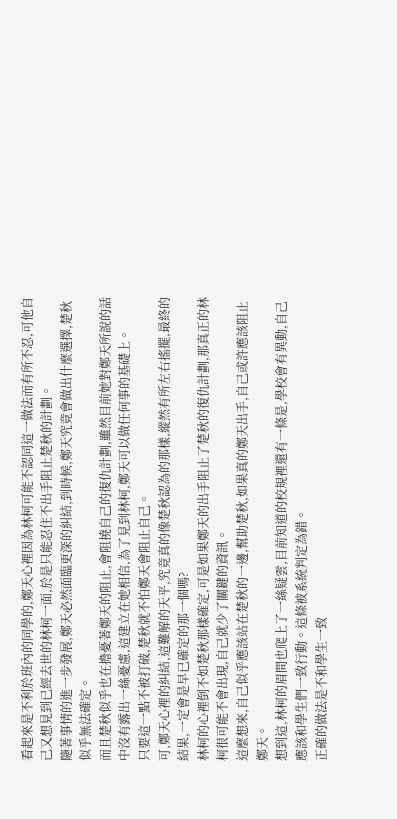看起來是不利於班內的同學的,鄭天心裡因為林柯可能不認同這一做法而有所不忍,可他自己又想見到已經去世的林柯一面,於是只能忍住不出手阻止楚秋的計劃。
隨著事情的進一步發展,鄭天必然面臨更深的糾結,到時候,鄭天究竟會做出什麼選擇,楚秋似乎無法確定。
而且楚秋似乎也在擔憂著鄭天的阻止,會阻撓自己的復仇計劃,雖然目前她對鄭天所說的話中沒有露出一絲憂慮,這建立在她相信,為了見到林柯,鄭天可以做任何事的基礎上。
只要這一點不被打破,楚秋就不怕鄭天會阻止自己。
可,鄭天心裡的糾結,這難解的天平,究竟真的像楚秋認為的那樣,縱然有所左右搖擺,最終的結果,一定會是早已確定的那一個嗎?
林柯的心裡倒不如楚秋那樣確定,可是如果鄭天的出手阻止了楚秋的復仇計劃,那真正的林柯很可能不會出現,自己就少了關鍵的資訊。
這麼想來,自己似乎應該站在楚秋的一邊,幫助楚秋,如果真的鄭天出手,自己或許應該阻止鄭天。
想到這,林柯的眉間也爬上了一絲疑雲,目前知道的校規裡還有一條是,學校會有異動,自己應該和學生們一致行動。這條被系統判定為錯。
正確的做法是不和學生一致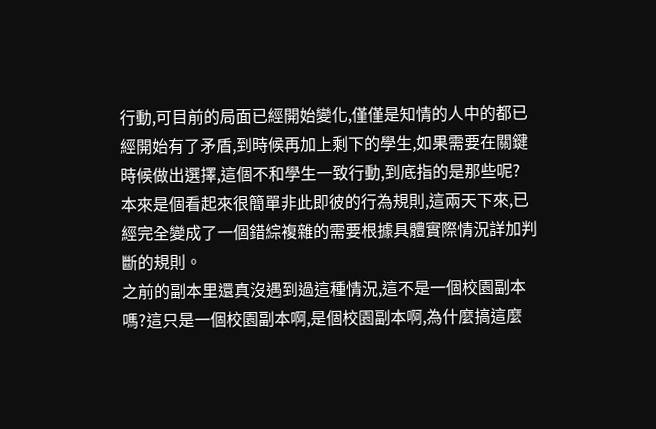行動,可目前的局面已經開始變化,僅僅是知情的人中的都已經開始有了矛盾,到時候再加上剩下的學生,如果需要在關鍵時候做出選擇,這個不和學生一致行動,到底指的是那些呢?
本來是個看起來很簡單非此即彼的行為規則,這兩天下來,已經完全變成了一個錯綜複雜的需要根據具體實際情況詳加判斷的規則。
之前的副本里還真沒遇到過這種情況,這不是一個校園副本嗎?這只是一個校園副本啊,是個校園副本啊,為什麼搞這麼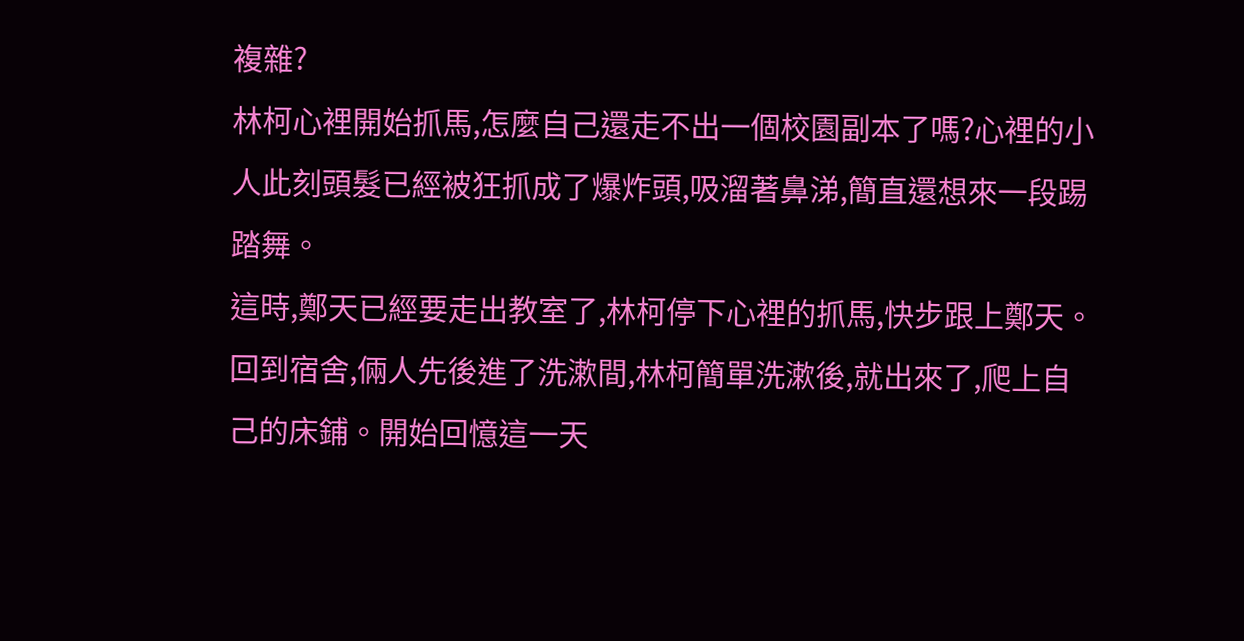複雜?
林柯心裡開始抓馬,怎麼自己還走不出一個校園副本了嗎?心裡的小人此刻頭髮已經被狂抓成了爆炸頭,吸溜著鼻涕,簡直還想來一段踢踏舞。
這時,鄭天已經要走出教室了,林柯停下心裡的抓馬,快步跟上鄭天。
回到宿舍,倆人先後進了洗漱間,林柯簡單洗漱後,就出來了,爬上自己的床鋪。開始回憶這一天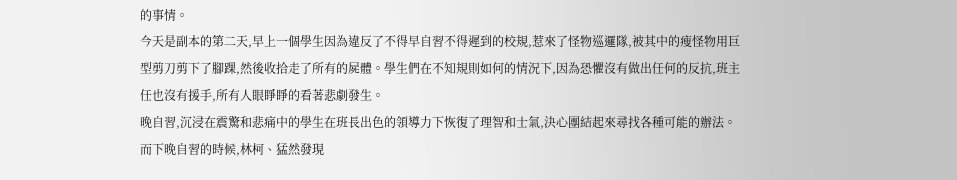的事情。
今天是副本的第二天,早上一個學生因為違反了不得早自習不得遲到的校規,惹來了怪物巡邏隊,被其中的瘦怪物用巨型剪刀剪下了腳踝,然後收拾走了所有的屍體。學生們在不知規則如何的情況下,因為恐懼沒有做出任何的反抗,班主任也沒有援手,所有人眼睜睜的看著悲劇發生。
晚自習,沉浸在震驚和悲痛中的學生在班長出色的領導力下恢復了理智和士氣,決心團結起來尋找各種可能的辦法。而下晚自習的時候,林柯、猛然發現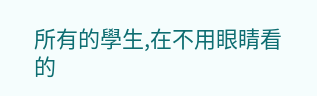所有的學生,在不用眼睛看的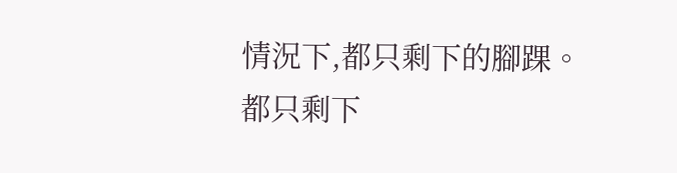情況下,都只剩下的腳踝。
都只剩下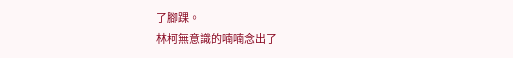了腳踝。
林柯無意識的喃喃念出了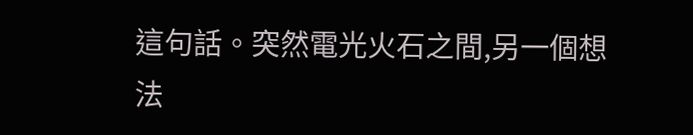這句話。突然電光火石之間,另一個想法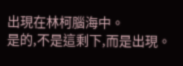出現在林柯腦海中。
是的,不是這剩下,而是出現。